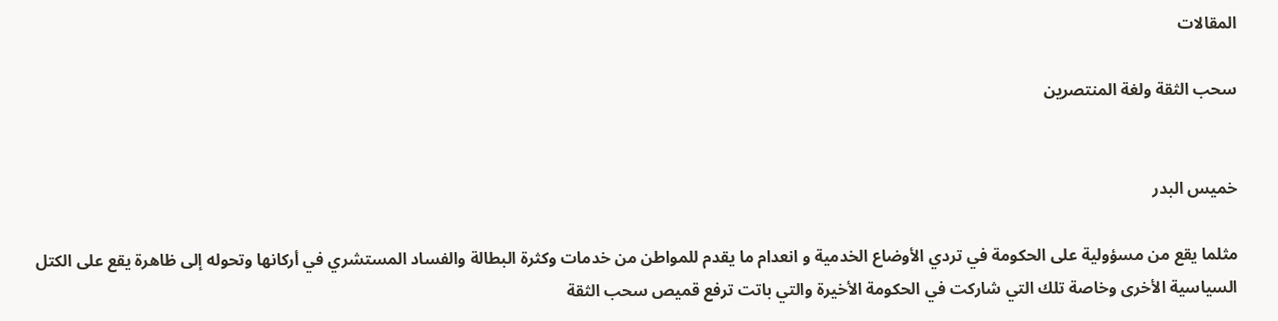المقالات

سحب الثقة ولغة المنتصرين


خميس البدر

مثلما يقع من مسؤولية على الحكومة في تردي الأوضاع الخدمية و انعدام ما يقدم للمواطن من خدمات وكثرة البطالة والفساد المستشري في أركانها وتحوله إلى ظاهرة يقع على الكتل السياسية الأخرى وخاصة تلك التي شاركت في الحكومة الأخيرة والتي باتت ترفع قميص سحب الثقة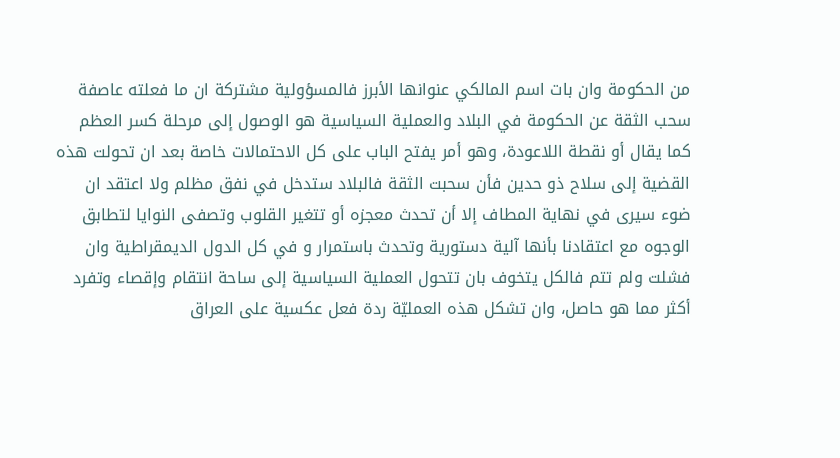من الحكومة وان بات اسم المالكي عنوانها الأبرز فالمسؤولية مشتركة ان ما فعلته عاصفة سحب الثقة عن الحكومة في البلاد والعملية السياسية هو الوصول إلى مرحلة كسر العظم كما يقال أو نقطة اللاعودة، وهو أمر يفتح الباب على كل الاحتمالات خاصة بعد ان تحولت هذه القضية إلى سلاح ذو حدين فأن سحبت الثقة فالبلاد ستدخل في نفق مظلم ولا اعتقد ان ضوء سيرى في نهاية المطاف إلا أن تحدث معجزه أو تتغير القلوب وتصفى النوايا لتطابق الوجوه مع اعتقادنا بأنها آلية دستورية وتحدث باستمرار و في كل الدول الديمقراطية وان فشلت ولم تتم فالكل يتخوف بان تتحول العملية السياسية إلى ساحة انتقام وإقصاء وتفرد أكثر مما هو حاصل، وان تشكل هذه العمليّة ردة فعل عكسية على العراق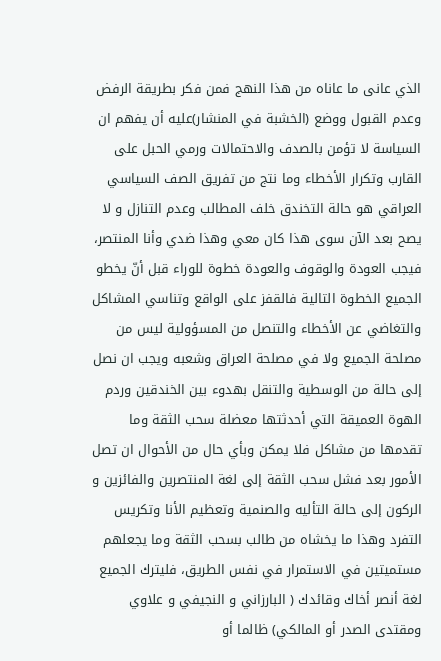الذي عانى ما عاناه من هذا النهج فمن فكر بطريقة الرفض وعدم القبول ووضع (الخشبة في المنشار)عليه أن يفهم ان السياسة لا تؤمن بالصدف والاحتمالات ورمي الحبل على القارب وتكرار الأخطاء وما نتج من تفريق الصف السياسي العراقي هو حالة التخندق خلف المطالب وعدم التنازل و لا يصح بعد الآن سوى هذا كان معي وهذا ضدي وأنا المنتصر، فيجب العودة والوقوف والعودة خطوة للوراء قبل أنّ يخطو الجميع الخطوة التالية فالقفز على الواقع وتناسي المشاكل والتغاضي عن الأخطاء والتنصل من المسؤولية ليس من مصلحة الجميع ولا في مصلحة العراق وشعبه ويجب ان نصل إلى حالة من الوسطية والتنقل بهدوء بين الخندقين وردم الهوة العميقة التي أحدثتها معضلة سحب الثقة وما تقدمها من مشاكل فلا يمكن وبأي حال من الأحوال ان تصل الأمور بعد فشل سحب الثقة إلى لغة المنتصرين والفائزين و الركون إلى حالة التأليه والصنمية وتعظيم الأنا وتكريس التفرد وهذا ما يخشاه من طالب بسحب الثقة وما يجعلهم مستميتين في الاستمرار في نفس الطريق، فليترك الجميع لغة أنصر أخاك وقائدك ( البارزاني و النجيفي و علاوي ومقتدى الصدر أو المالكي) ظالما أو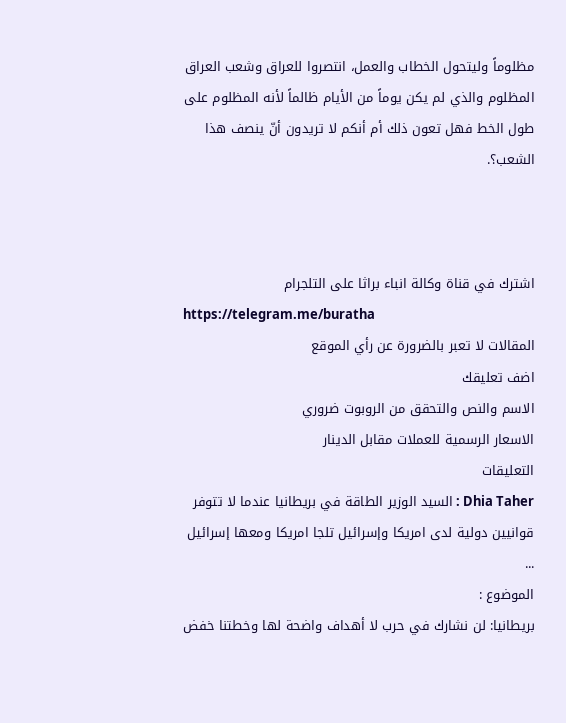مظلوماً وليتحول الخطاب والعمل، انتصروا للعراق وشعب العراق المظلوم والذي لم يكن يوماً من الأيام ظالماً لأنه المظلوم على طول الخط فهل تعون ذلك أم أنكم لا تريدون أنّ ينصف هذا الشعب؟.



اشترك في قناة وكالة انباء براثا على التلجرام
https://telegram.me/buratha
المقالات لا تعبر بالضرورة عن رأي الموقع
اضف تعليقك
الاسم والنص والتحقق من الروبوت ضروري
الاسعار الرسمية للعملات مقابل الدينار
التعليقات
Dhia Taher : السيد الوزير الطاقة في بريطانيا عندما لا تتوفر قوانيين دولية لدى امريكا وإسرائيل تلجا امريكا ومعھا إسرائيل ...
الموضوع :
بريطانيا: لن نشارك في حرب لا أهداف واضحة لها وخطتنا خفض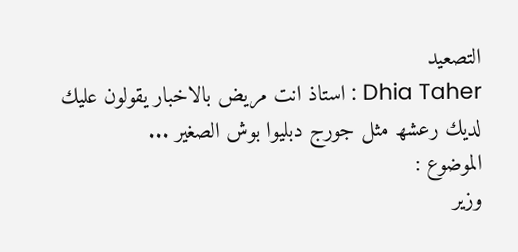التصعيد
Dhia Taher : استاذ انت مريض بالاخبار يقولون عليك لديك رعشھ مثل جورج دبليوا بوش الصغير ...
الموضوع :
وزير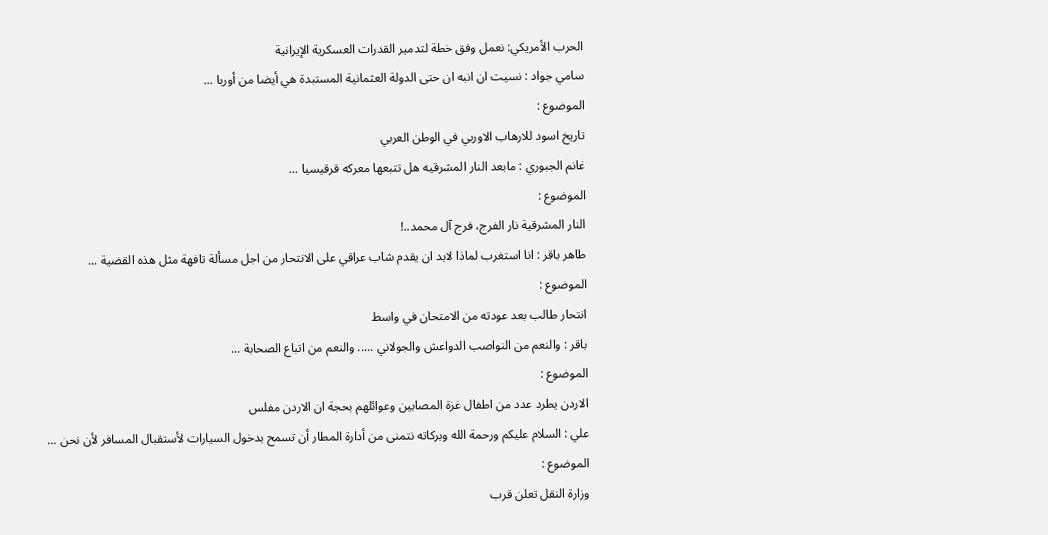الحرب الأمريكي: نعمل وفق خطة لتدمير القدرات العسكرية الإيرانية
سامي جواد : نسيت ان انبه ان حتى الدولة العثمانية المستبدة هي أيضا من أوربا ...
الموضوع :
تاريخ اسود للارهاب الاوربي في الوطن العربي
غانم الجبوري : مابعد النار المشرقيه هل تتبعها معركه قرقيسيا ...
الموضوع :
النار المشرقية نار الفرج، فرج آل محمد..!
طاهر باقر : انا استغرب لماذا لابد ان يقدم شاب عراقي على الانتحار من اجل مسألة تافهة مثل هذه القضية ...
الموضوع :
انتحار طالب بعد عودته من الامتحان في واسط
باقر : والنعم من النواصب الدواعش والجولاني ..... والنعم من اتباع الصحابة ...
الموضوع :
الاردن يطرد عدد من اطفال غزة المصابين وعوائلهم بحجة ان الاردن مفلس
علي : السلام عليكم ورحمة الله وبركاته نتمنى من أدارة المطار أن تسمح بدخول السيارات لأستقبال المسافر لأن نحن ...
الموضوع :
وزارة النقل تعلن قرب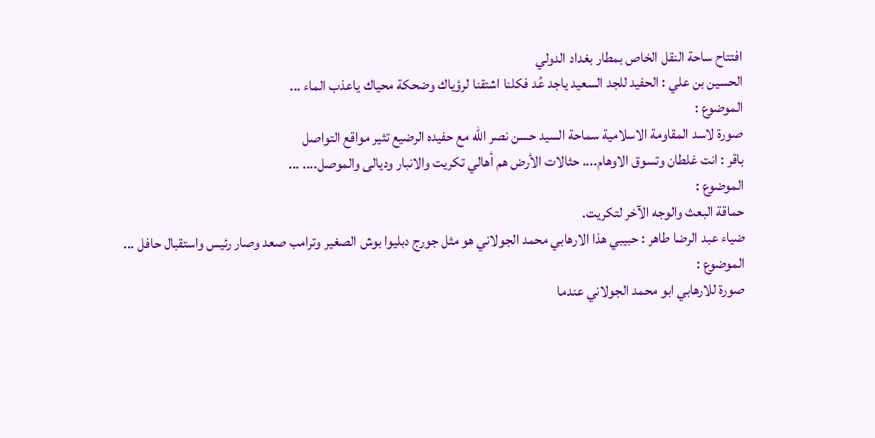افتتاح ساحة النقل الخاص بمطار بغداد الدولي
الحسين بن علي : الحفيد للجد السعيد ياجد عُد فكلنا اشتقنا لرؤياك وضحكة محياك ياعذب الماء ...
الموضوع :
صورة لاسد المقاومة الاسلامية سماحة السيد حسن نصر الله مع حفيده الرضيع تثير مواقع التواصل
باقر : انت غلطان وتسوق الاوهام.... حثالات الأرض هم أهالي تكريت والانبار وديالى والموصل.... ...
الموضوع :
حماقة البعث والوجه الآخر لتكريت.
ضياء عبد الرضا طاهر : حبيبي ھذا الارھابي محمد الجولاني ھو مثل جورج دبليوا بوش الصغير وترامب صعد وصار رئيس واستقبال حافل ...
الموضوع :
صورة للارهابي ابو محمد الجولاني عندما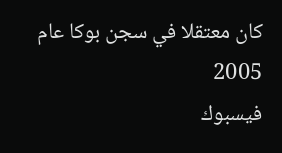كان معتقلا في سجن بوكا عام 2005
فيسبوك